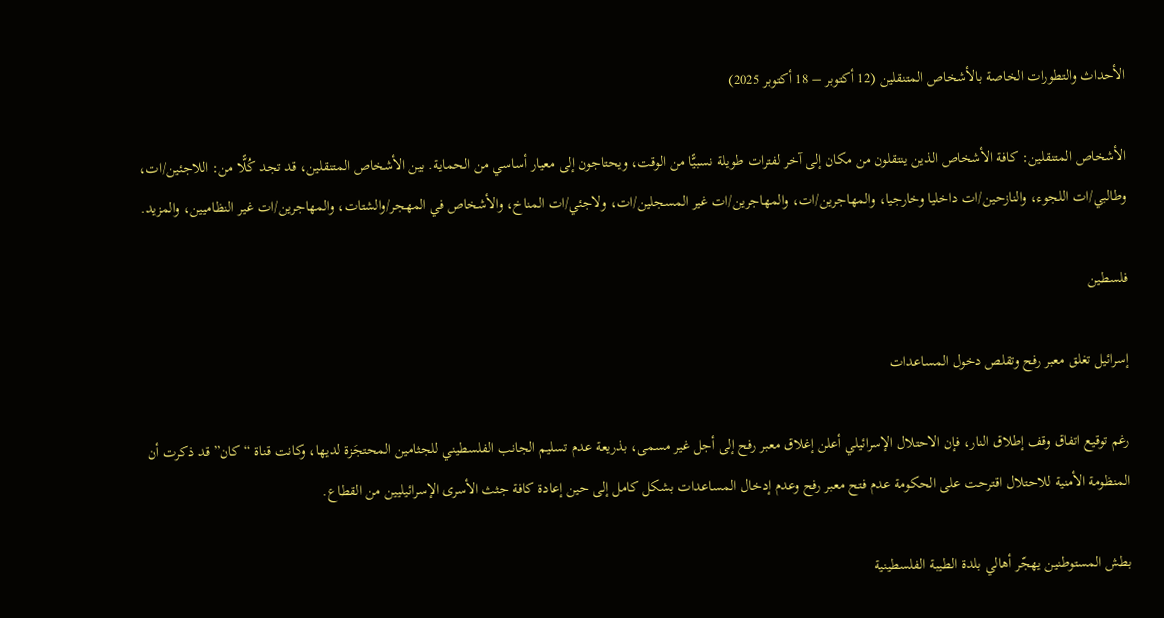الأحداث والتطورات الخاصة بالأشخاص المتنقلين (12 أكتوبر – 18 أكتوبر 2025)

الأشخاص المتنقلين: كافة الأشخاص الذين ينتقلون من مكان إلى آخر لفترات طويلة نسبيًّا من الوقت، ويحتاجون إلى معيار أساسي من الحماية. بين الأشخاص المتنقلين، قد تجد كُلًّا من: اللاجئين/ات، وطالبي/ات اللجوء، والنازحين/ات داخليا وخارجيا، والمهاجرين/ات، والمهاجرين/ات غير المسجلين/ات، ولاجئي/ات المناخ، والأشخاص في المهجر/والشتات، والمهاجرين/ات غير النظاميين، والمزيد.

فلسطين

إسرائيل تغلق معبر رفح وتقلص دخول المساعدات

رغم توقيع اتفاق وقف إطلاق النار، فإن الاحتلال الإسرائيلي أعلن إغلاق معبر رفح إلى أجل غير مسمى، بذريعة عدم تسليم الجانب الفلسطيني للجثامين المحتجَزة لديها، وكانت قناة “كان” قد ذكرت أن المنظومة الأمنية للاحتلال اقترحت على الحكومة عدم فتح معبر رفح وعدم إدخال المساعدات بشكل كامل إلى حين إعادة كافة جثث الأسرى الإسرائيليين من القطاع.

بطش المستوطنين يهجّر أهالي بلدة الطيبة الفلسطينية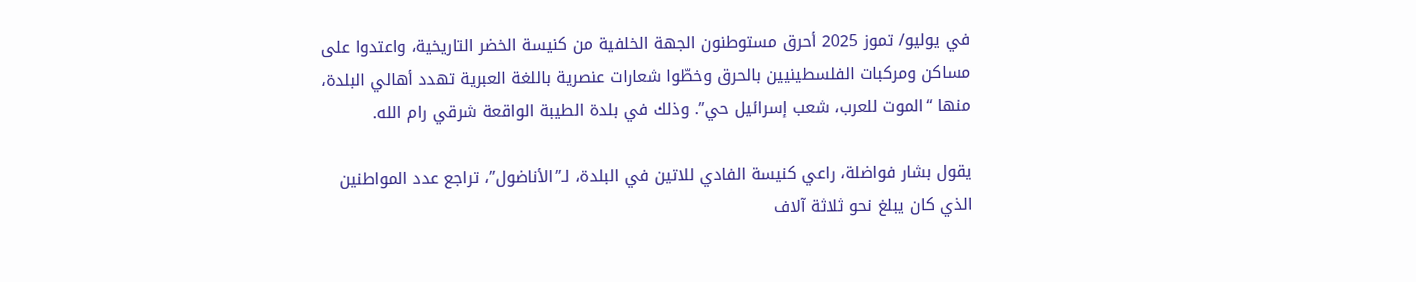في يوليو/ تموز 2025 أحرق مستوطنون الجهة الخلفية من كنيسة الخضر التاريخية، واعتدوا على مساكن ومركبات الفلسطينيين بالحرق وخطّوا شعارات عنصرية باللغة العبرية تهدد أهالي البلدة، منها “الموت للعرب، شعب إسرائيل حي”. وذلك في بلدة الطيبة الواقعة شرقي رام الله.

يقول بشار فواضلة، راعي كنيسة الفادي للاتين في البلدة، لـ”الأناضول”، تراجع عدد المواطنين الذي كان يبلغ نحو ثلاثة آلاف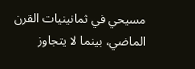مسيحي في ثمانينيات القرن الماضي، بينما لا يتجاوز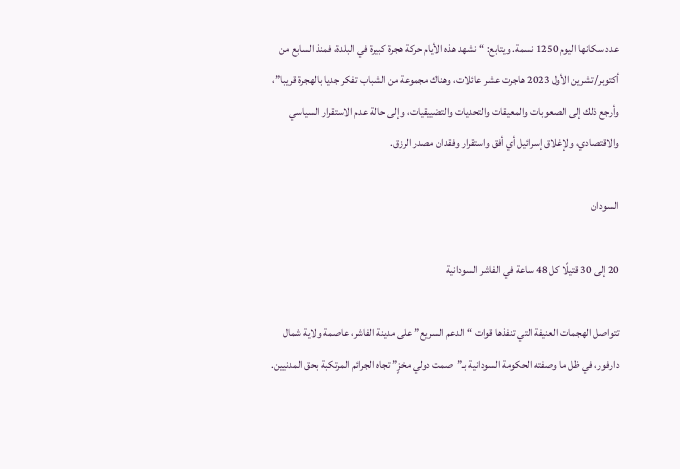عدد سكانها اليوم 1250 نسمة. ويتابع: “نشهد هذه الأيام حركة هجرة كبيرة في البلدة، فمنذ السابع من أكتوبر/تشرين الأول 2023 هاجرت عشر عائلات، وهناك مجموعة من الشباب تفكر جديا بالهجرة قريبا”، وأرجع ذلك إلى الصعوبات والمعيقات والتحديات والتضييقيات، وإلى حالة عدم الاستقرار السياسي والاقتصادي، ولإغلاق إسرائيل أي أفق واستقرار وفقدان مصدر الرزق.

السودان

20 إلى 30 قتيلًا كل 48 ساعة في الفاشر السودانية

تتواصل الهجمات العنيفة التي تنفذها قوات “الدعم السريع” على مدينة الفاشر، عاصمة ولاية شمال دارفور، في ظل ما وصفته الحكومة السودانية بـ”صمت دولي مخزٍ” تجاه الجرائم المرتكبة بحق المدنيين.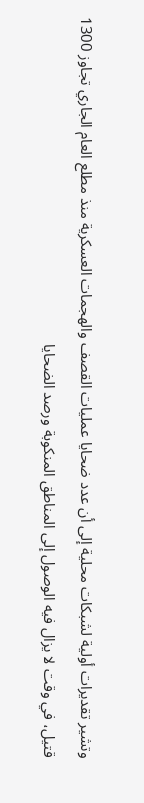وتشير تقديرات أولية لشبكات محلية إلى أن عدد ضحايا عمليات القصف والهجمات العسكرية منذ مطلع العام الجاري تجاوز 1300 قتيل، في وقت لا يزال فيه الوصول إلى المناطق المنكوبة ورصد الضحايا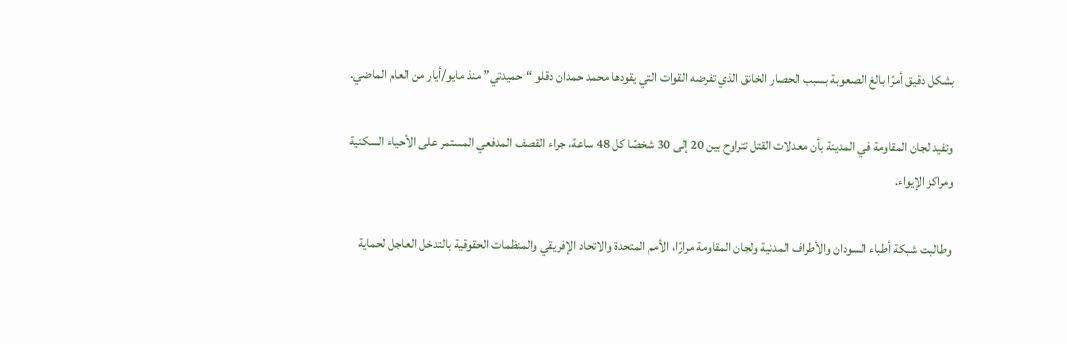بشكل دقيق أمرًا بالغ الصعوبة بسبب الحصار الخانق الذي تفرضه القوات التي يقودها محمد حمدان دقلو “حميدتي” منذ مايو/أيار من العام الماضي.

وتفيد لجان المقاومة في المدينة بأن معدلات القتل تتراوح بين 20 إلى 30 شخصًا كل 48 ساعة، جراء القصف المدفعي المستمر على الأحياء السكنية ومراكز الإيواء.

وطالبت شبكة أطباء السودان والأطراف المدنية ولجان المقاومة مرارًا، الأمم المتحدة والاتحاد الإفريقي والمنظمات الحقوقية بالتدخل العاجل لحماية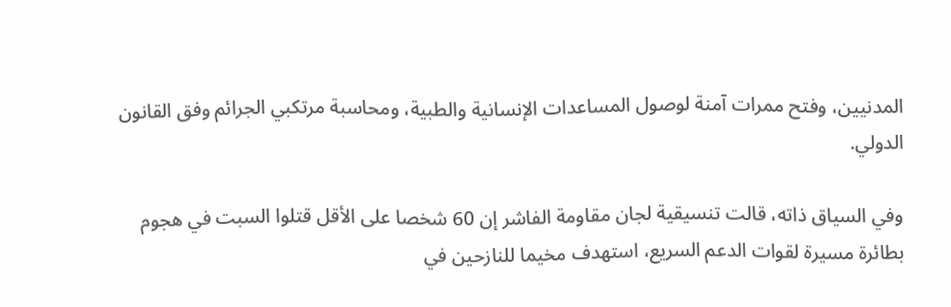المدنيين، وفتح ممرات آمنة لوصول المساعدات الإنسانية والطبية، ومحاسبة مرتكبي الجرائم وفق القانون الدولي.

وفي السياق ذاته، قالت تنسيقية لجان مقاومة الفاشر إن 60 شخصا على الأقل قتلوا السبت في هجوم بطائرة مسيرة لقوات الدعم السريع، استهدف مخيما للنازحين في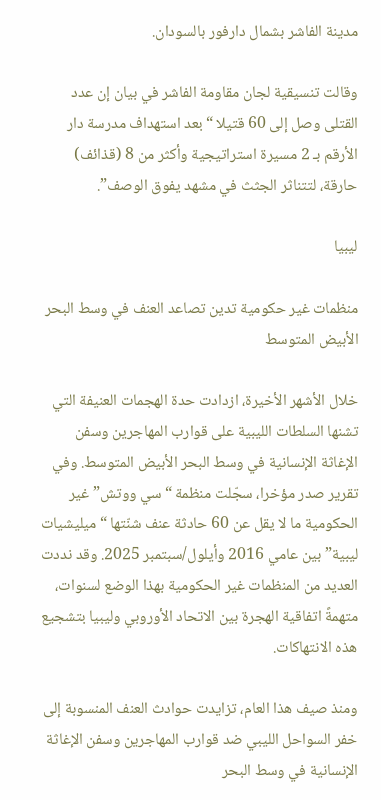مدينة الفاشر بشمال دارفور بالسودان.

وقالت تنسيقية لجان مقاومة الفاشر في بيان إن عدد القتلى وصل إلى 60 قتيلا “بعد استهداف مدرسة دار الأرقم بـ 2 مسيرة استراتيجية وأكثر من 8 (قذائف) حارقة، لتتناثر الجثث في مشهد يفوق الوصف”.

ليبيا

منظمات غير حكومية تدين تصاعد العنف في وسط البحر الأبيض المتوسط

خلال الأشهر الأخيرة، ازدادت حدة الهجمات العنيفة التي تشنها السلطات الليبية على قوارب المهاجرين وسفن الإغاثة الإنسانية في وسط البحر الأبيض المتوسط. وفي تقرير صدر مؤخرا، سجّلت منظمة “سي ووتش” غير الحكومية ما لا يقل عن 60 حادثة عنف شنّتها “ميليشيات ليبية” بين عامي 2016 وأيلول/سبتمبر 2025. وقد نددت العديد من المنظمات غير الحكومية بهذا الوضع لسنوات، متهمةً اتفاقية الهجرة بين الاتحاد الأوروبي وليبيا بتشجيع هذه الانتهاكات.

ومنذ صيف هذا العام، تزايدت حوادث العنف المنسوبة إلى خفر السواحل الليبي ضد قوارب المهاجرين وسفن الإغاثة الإنسانية في وسط البحر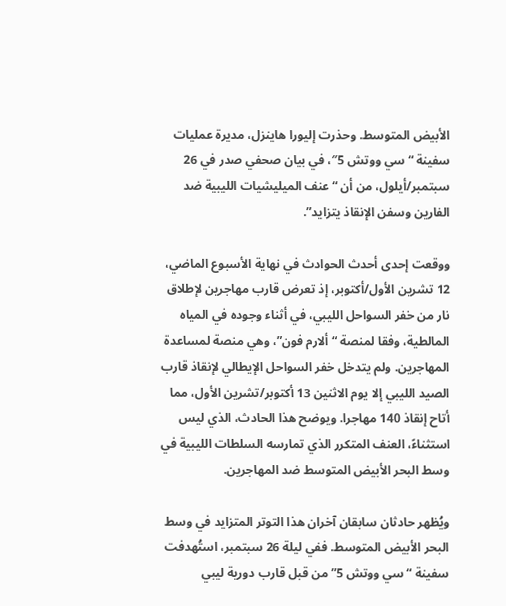الأبيض المتوسط. وحذرت إليورا هاينزل، مديرة عمليات سفينة “سي ووتش 5″، في بيان صحفي صدر في 26 سبتمبر/أيلول، من أن “عنف الميليشيات الليبية ضد الفارين وسفن الإنقاذ يتزايد”.

ووقعت إحدى أحدث الحوادث في نهاية الأسبوع الماضي، 12 تشرين الأول/أكتوبر، إذ تعرض قارب مهاجرين لإطلاق نار من خفر السواحل الليبي، في أثناء وجوده في المياه المالطية، وفقا لمنصة “ألارم فون”، وهي منصة لمساعدة المهاجرين. ولم يتدخل خفر السواحل الإيطالي لإنقاذ قارب الصيد الليبي إلا يوم الاثنين 13 أكتوبر/تشرين الأول، مما أتاح إنقاذ 140 مهاجرا. ويوضح هذا الحادث، الذي ليس استثناءً، العنف المتكرر الذي تمارسه السلطات الليبية في وسط البحر الأبيض المتوسط ضد المهاجرين.

ويُظهر حادثان سابقان آخران هذا التوتر المتزايد في وسط البحر الأبيض المتوسط. ففي ليلة 26 سبتمبر، استُهدفت سفينة “سي ووتش 5” من قبل قارب دورية ليبي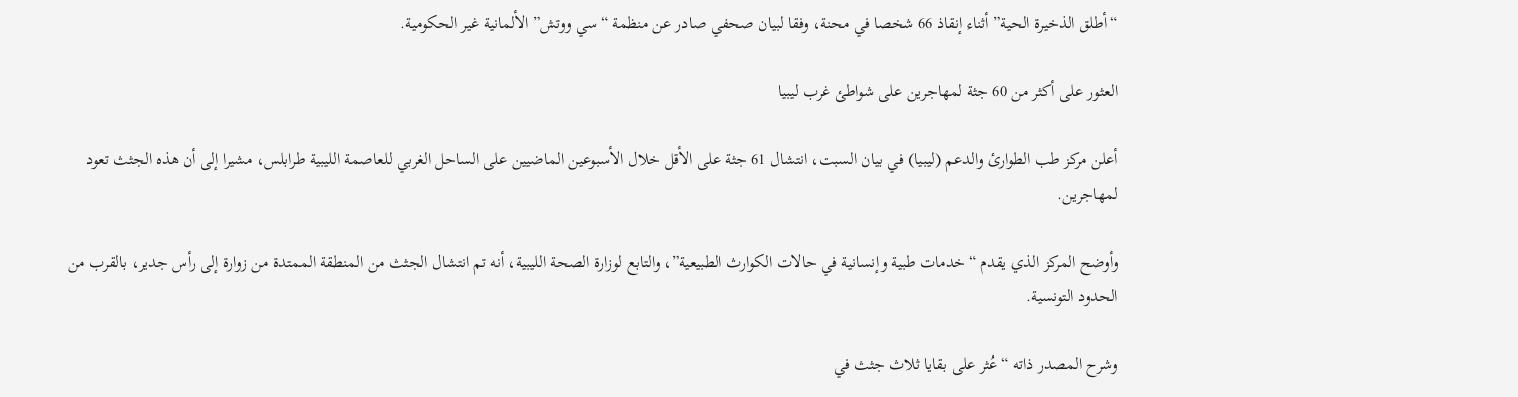“أطلق الذخيرة الحية” أثناء إنقاذ 66 شخصا في محنة، وفقا لبيان صحفي صادر عن منظمة “سي ووتش” الألمانية غير الحكومية.

العثور على أكثر من 60 جثة لمهاجرين على شواطئ غرب ليبيا

أعلن مركز طب الطوارئ والدعم (ليبيا) في بيان السبت، انتشال 61 جثة على الأقل خلال الأسبوعين الماضيين على الساحل الغربي للعاصمة الليبية طرابلس، مشيرا إلى أن هذه الجثث تعود لمهاجرين.

وأوضح المركز الذي يقدم “خدمات طبية وإنسانية في حالات الكوارث الطبيعية”، والتابع لوزارة الصحة الليبية، أنه تم انتشال الجثث من المنطقة الممتدة من زوارة إلى رأس جدير، بالقرب من الحدود التونسية.

وشرح المصدر ذاته “عُثر على بقايا ثلاث جثث في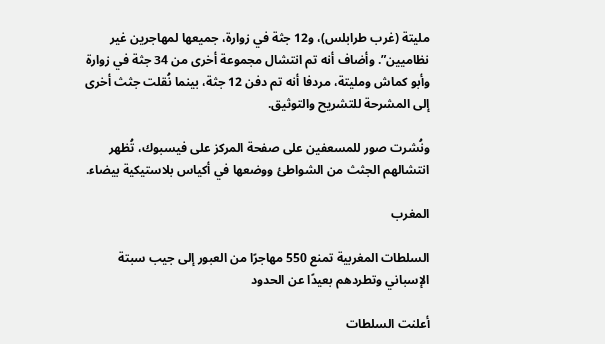مليتة (غرب طرابلس)، و12 جثة في زوارة، جميعها لمهاجرين غير نظاميين”. وأضاف أنه تم انتشال مجموعة أخرى من 34 جثة في زوارة وأبو كماش ومليتة، مردفا أنه تم دفن 12 جثة، بينما نُقلت جثث أخرى إلى المشرحة للتشريح والتوثيق.

ونُشرت صور للمسعفين على صفحة المركز على فيسبوك، تُظهر انتشالهم الجثث من الشواطئ ووضعها في أكياس بلاستيكية بيضاء.

المغرب

السلطات المغربية تمنع 550 مهاجرًا من العبور إلى جيب سبتة الإسباني وتطردهم بعيدًا عن الحدود

أعلنت السلطات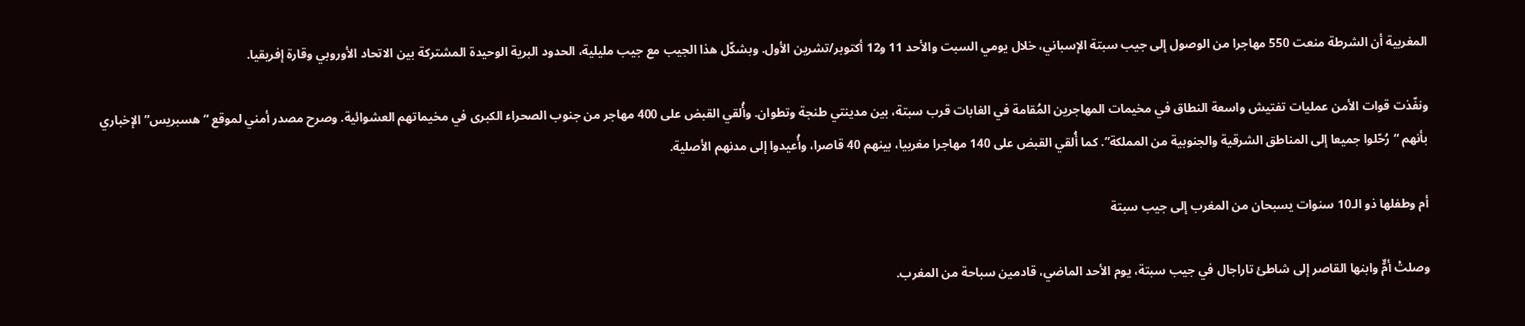المغربية أن الشرطة منعت 550 مهاجرا من الوصول إلى جيب سبتة الإسباني، خلال يومي السبت والأحد 11 و12 أكتوبر/تشرين الأول. وبشكّل هذا الجيب مع جيب مليلية، الحدود البرية الوحيدة المشتركة بين الاتحاد الأوروبي وقارة إفريقيا.

ونفّذت قوات الأمن عمليات تفتيش واسعة النطاق في مخيمات المهاجرين المُقامة في الغابات قرب سبتة، بين مدينتي طنجة وتطوان. وأُلقي القبض على 400 مهاجر من جنوب الصحراء الكبرى في مخيماتهم العشوائية. وصرح مصدر أمني لموقع “هسبريس” الإخباري بأنهم “رُحّلوا جميعا إلى المناطق الشرقية والجنوبية من المملكة”. كما أُلقي القبض على 140 مهاجرا مغربيا، بينهم 40 قاصرا، وأُعيدوا إلى مدنهم الأصلية.

أم وطفلها ذو الـ10 سنوات يسبحان من المغرب إلى جيب سبتة

وصلتْ أمٌّ وابنها القاصر إلى شاطئ تاراجال في جيب سبتة، يوم الأحد الماضي، قادمين سباحة من المغرب.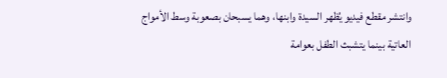وانتشر مقطع فيديو يُظهر السيدة وابنها، وهما يسبحان بصعوبة وسط الأمواج العاتية بينما يتشبث الطفل بعوامة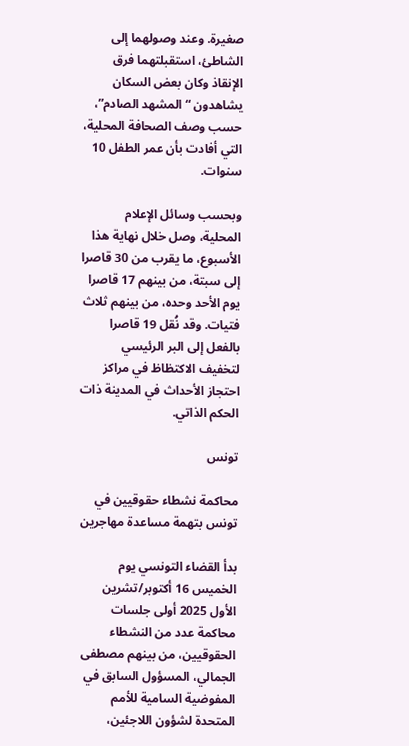صغيرة. وعند وصولهما إلى الشاطئ، استقبلتهما فرق الإنقاذ وكان بعض السكان يشاهدون “المشهد الصادم”، حسب وصف الصحافة المحلية، التي أفادت بأن عمر الطفل 10 سنوات.

وبحسب وسائل الإعلام المحلية، وصل خلال نهاية هذا الأسبوع، ما يقرب من 30 قاصرا إلى سبتة، من بينهم 17 قاصرا يوم الأحد وحده، من بينهم ثلاث فتيات. وقد نُقل 19 قاصرا بالفعل إلى البر الرئيسي لتخفيف الاكتظاظ في مراكز احتجاز الأحداث في المدينة ذات الحكم الذاتي.

تونس

محاكمة نشطاء حقوقيين في تونس بتهمة مساعدة مهاجرين

بدأ القضاء التونسي يوم الخميس 16 أكتوبر/تشرين الأول 2025 أولى جلسات محاكمة عدد من النشطاء الحقوقيين، من بينهم مصطفى الجمالي، المسؤول السابق في المفوضية السامية للأمم المتحدة لشؤون اللاجئين،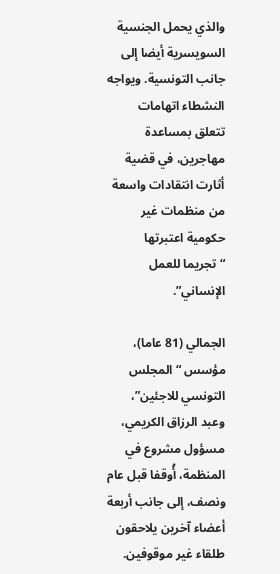والذي يحمل الجنسية السويسرية أيضا إلى جانب التونسية. ويواجه النشطاء اتهامات تتعلق بمساعدة مهاجرين، في قضية أثارت انتقادات واسعة من منظمات غير حكومية اعتبرتها “تجريما للعمل الإنساني”.

الجمالي (81 عاما)، مؤسس “المجلس التونسي للاجئين”، وعبد الرزاق الكريمي، مسؤول مشروع في المنظمة، أُوقفا قبل عام ونصف، إلى جانب أربعة أعضاء آخرين يلاحقون طلقاء غير موقوفين.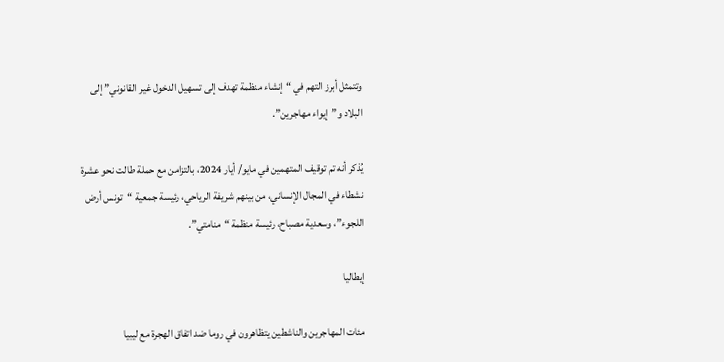وتتمثل أبرز التهم في “إنشاء منظمة تهدف إلى تسهيل الدخول غير القانوني” إلى البلاد و”إيواء مهاجرين”.

يُذكر أنه تم توقيف المتهمين في مايو/ أيار 2024، بالتزامن مع حملة طالت نحو عشرة نشطاء في المجال الإنساني، من بينهم شريفة الرياحي، رئيسة جمعية “تونس أرض اللجوء”، وسعدية مصباح، رئيسة منظمة “منامتي”.

إيطاليا

مئات المهاجرين والناشطين يتظاهرون في روما ضد اتفاق الهجرة مع ليبيا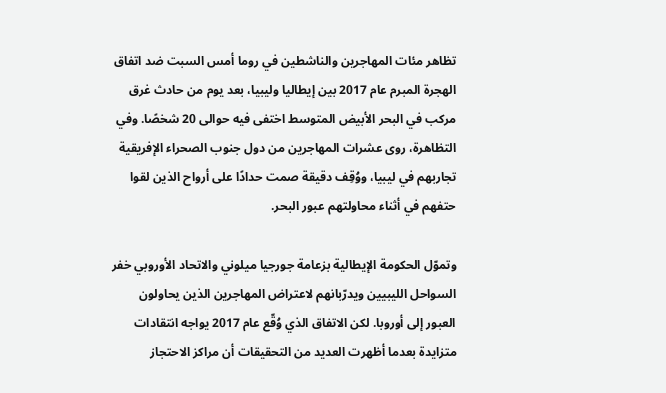تظاهر مئات المهاجرين والناشطين في روما أمس السبت ضد اتفاق الهجرة المبرم عام 2017 بين إيطاليا وليبيا، بعد يوم من حادث غرق مركب في البحر الأبيض المتوسط اختفى فيه حوالى 20 شخصًا. وفي التظاهرة، روى عشرات المهاجرين من دول جنوب الصحراء الإفريقية تجاربهم في ليبيا، ووُقِف دقيقة صمت حدادًا على أرواح الذين لقوا حتفهم في أثناء محاولتهم عبور البحر.

وتموّل الحكومة الإيطالية بزعامة جورجيا ميلوني والاتحاد الأوروبي خفر السواحل الليبيين ويدرّبانهم لاعتراض المهاجرين الذين يحاولون العبور إلى أوروبا. لكن الاتفاق الذي وُقّع عام 2017 يواجه انتقادات متزايدة بعدما أظهرت العديد من التحقيقات أن مراكز الاحتجاز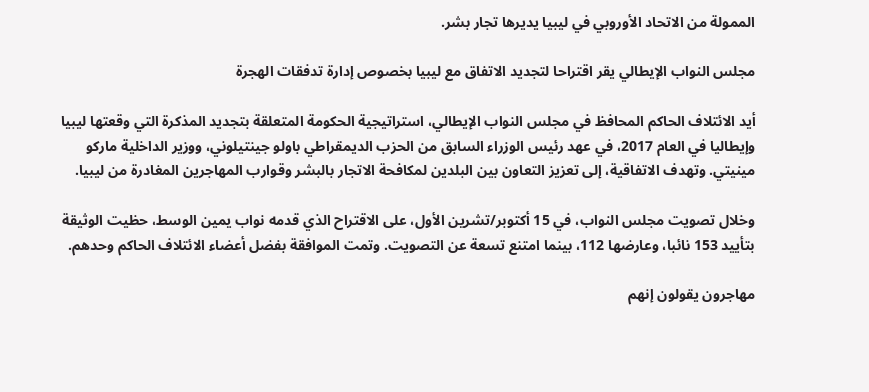الممولة من الاتحاد الأوروبي في ليبيا يديرها تجار بشر.

مجلس النواب الإيطالي يقر اقتراحا لتجديد الاتفاق مع ليبيا بخصوص إدارة تدفقات الهجرة

أيد الائتلاف الحاكم المحافظ في مجلس النواب الإيطالي، استراتيجية الحكومة المتعلقة بتجديد المذكرة التي وقعتها ليبيا وإيطاليا في العام 2017، في عهد رئيس الوزراء السابق من الحزب الديمقراطي باولو جينتيلوني، ووزير الداخلية ماركو مينيتي. وتهدف الاتفاقية، إلى تعزيز التعاون بين البلدين لمكافحة الاتجار بالبشر وقوارب المهاجرين المغادرة من ليبيا.

وخلال تصويت مجلس النواب، في 15 أكتوبر/تشرين الأول، على الاقتراح الذي قدمه نواب يمين الوسط، حظيت الوثيقة بتأييد 153 نائبا، وعارضها 112، بينما امتنع تسعة عن التصويت. وتمت الموافقة بفضل أعضاء الائتلاف الحاكم وحدهم.

مهاجرون يقولون إنهم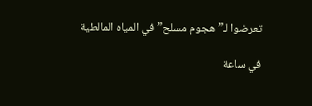تعرضوا لـ”هجوم مسلح” في المياه المالطية

في ساعة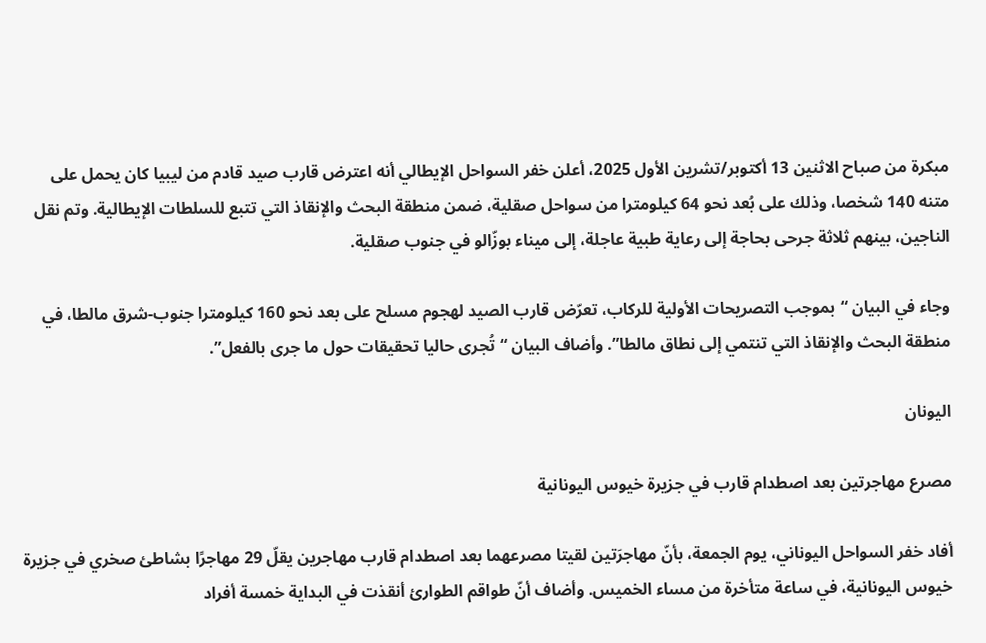مبكرة من صباح الاثنين 13 أكتوبر/تشرين الأول 2025، أعلن خفر السواحل الإيطالي أنه اعترض قارب صيد قادم من ليبيا كان يحمل على متنه 140 شخصا، وذلك على بُعد نحو 64 كيلومترا من سواحل صقلية، ضمن منطقة البحث والإنقاذ التي تتبع للسلطات الإيطالية. وتم نقل الناجين، بينهم ثلاثة جرحى بحاجة إلى رعاية طبية عاجلة، إلى ميناء بوزّالو في جنوب صقلية.

وجاء في البيان “بموجب التصريحات الأولية للركاب، تعرّض قارب الصيد لهجوم مسلح على بعد نحو 160 كيلومترا جنوب-شرق مالطا، في منطقة البحث والإنقاذ التي تنتمي إلى نطاق مالطا”. وأضاف البيان “تُجرى حاليا تحقيقات حول ما جرى بالفعل”.

اليونان

مصرع مهاجرتين بعد اصطدام قارب في جزيرة خيوس اليونانية

أفاد خفر السواحل اليوناني، يوم الجمعة، بأنّ مهاجرَتين لقيتا مصرعهما بعد اصطدام قارب مهاجرين يقلّ 29 مهاجرًا بشاطئ صخري في جزيرة خيوس اليونانية، في ساعة متأخرة من مساء الخميس. وأضاف أنّ طواقم الطوارئ أنقذت في البداية خمسة أفراد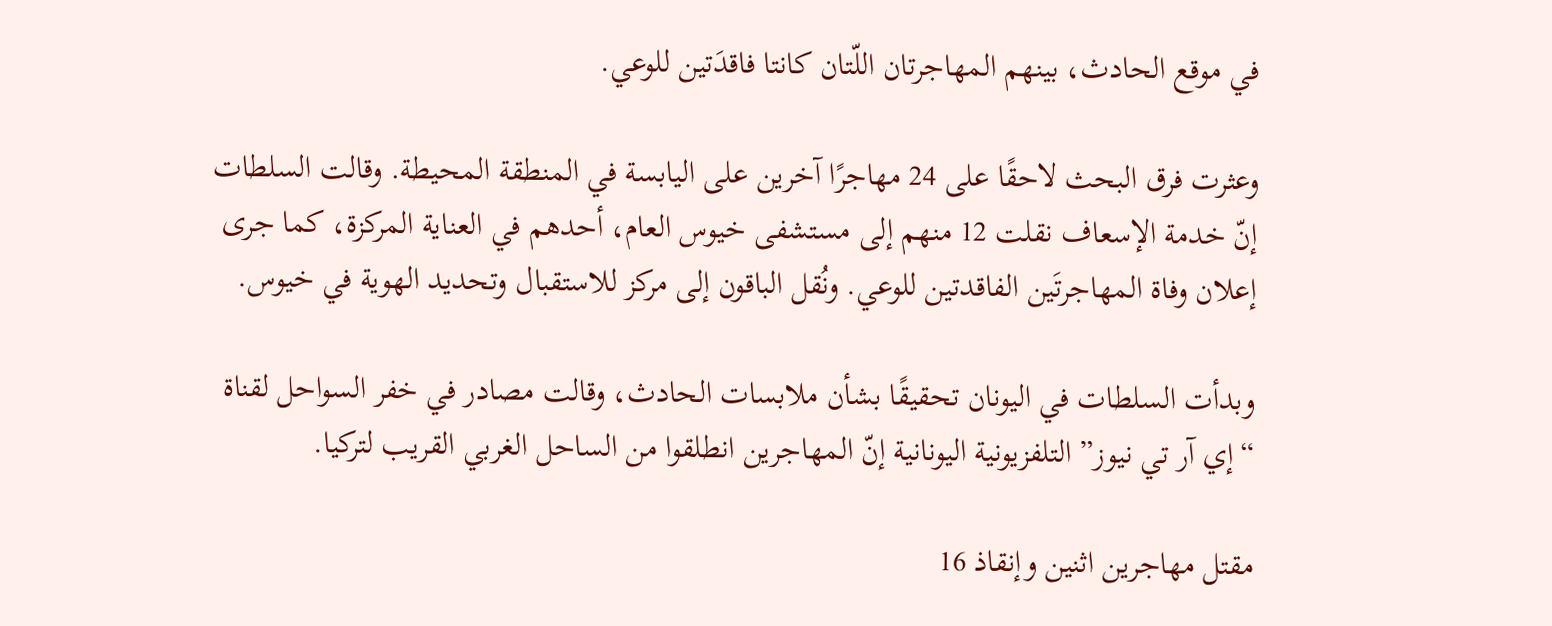في موقع الحادث، بينهم المهاجرتان اللّتان كانتا فاقدَتين للوعي.

وعثرت فرق البحث لاحقًا على 24 مهاجرًا آخرين على اليابسة في المنطقة المحيطة. وقالت السلطات إنّ خدمة الإسعاف نقلت 12 منهم إلى مستشفى خيوس العام، أحدهم في العناية المركزة، كما جرى إعلان وفاة المهاجرتَين الفاقدتين للوعي. ونُقل الباقون إلى مركز للاستقبال وتحديد الهوية في خيوس.

وبدأت السلطات في اليونان تحقيقًا بشأن ملابسات الحادث، وقالت مصادر في خفر السواحل لقناة “إي آر تي نيوز” التلفزيونية اليونانية إنّ المهاجرين انطلقوا من الساحل الغربي القريب لتركيا.

مقتل مهاجرين اثنين وإنقاذ 16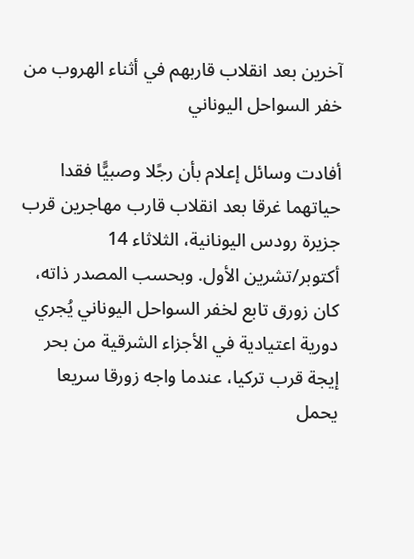آخرين بعد انقلاب قاربهم في أثناء الهروب من خفر السواحل اليوناني

أفادت وسائل إعلام بأن رجًلا وصبيًّا فقدا حياتهما غرقا بعد انقلاب قارب مهاجرين قرب جزيرة رودس اليونانية، الثلاثاء 14 أكتوبر/تشرين الأول. وبحسب المصدر ذاته، كان زورق تابع لخفر السواحل اليوناني يُجري دورية اعتيادية في الأجزاء الشرقية من بحر إيجة قرب تركيا، عندما واجه زورقا سريعا يحمل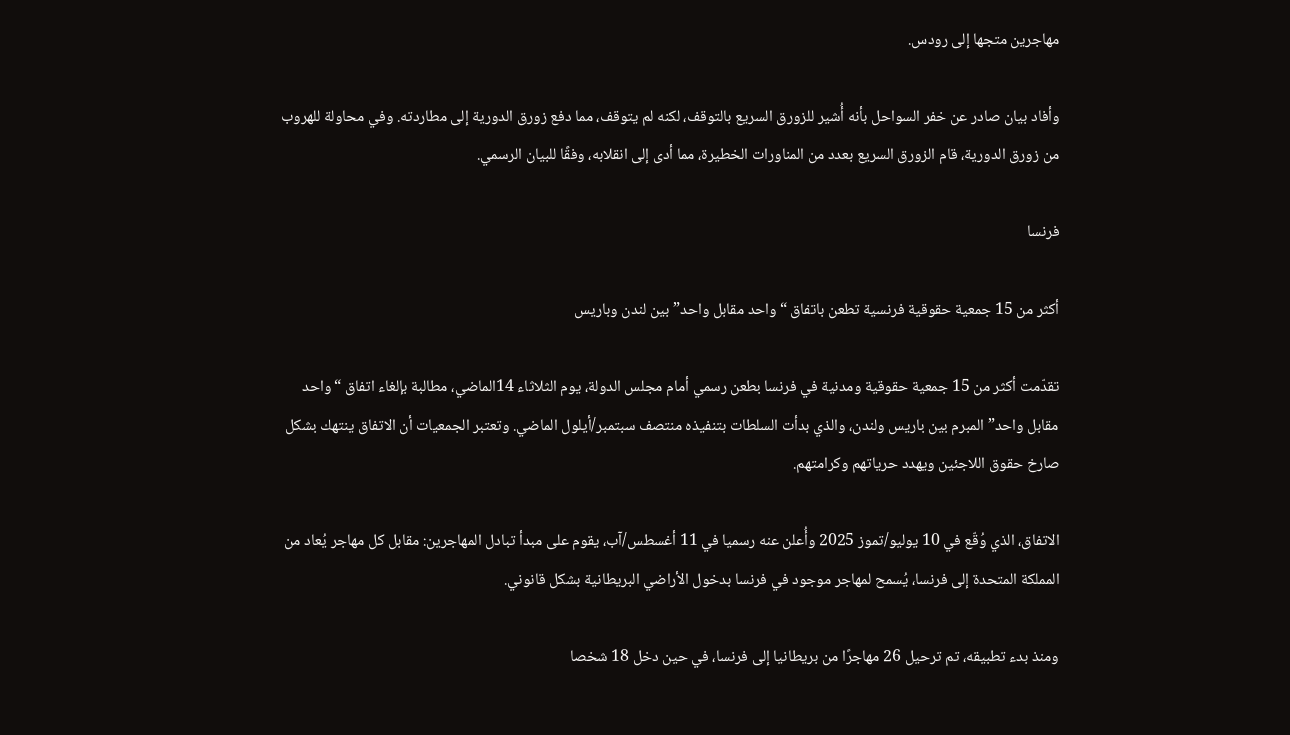مهاجرين متجها إلى رودس.

وأفاد بيان صادر عن خفر السواحل بأنه أُشير للزورق السريع بالتوقف، لكنه لم يتوقف، مما دفع زورق الدورية إلى مطاردته. وفي محاولة للهروب من زورق الدورية، قام الزورق السريع بعدد من المناورات الخطيرة، مما أدى إلى انقلابه، وفقًا للبيان الرسمي.

فرنسا

أكثر من 15 جمعية حقوقية فرنسية تطعن باتفاق “واحد مقابل واحد” بين لندن وباريس

تقدّمت أكثر من 15 جمعية حقوقية ومدنية في فرنسا بطعن رسمي أمام مجلس الدولة، يوم الثلاثاء 14الماضي، مطالبة بإلغاء اتفاق “واحد مقابل واحد” المبرم بين باريس ولندن، والذي بدأت السلطات بتنفيذه منتصف سبتمبر/أيلول الماضي. وتعتبر الجمعيات أن الاتفاق ينتهك بشكل صارخ حقوق اللاجئين ويهدد حرياتهم وكرامتهم.

الاتفاق، الذي وُقّع في 10 يوليو/تموز 2025 وأُعلن عنه رسميا في 11 أغسطس/آب، يقوم على مبدأ تبادل المهاجرين: مقابل كل مهاجر يُعاد من المملكة المتحدة إلى فرنسا، يُسمح لمهاجر موجود في فرنسا بدخول الأراضي البريطانية بشكل قانوني.

ومنذ بدء تطبيقه، تم ترحيل 26 مهاجرًا من بريطانيا إلى فرنسا، في حين دخل 18 شخصا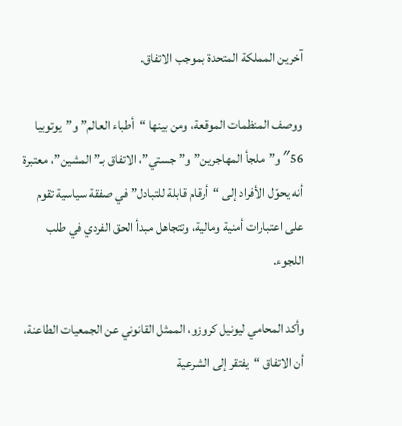آخرين المملكة المتحدة بموجب الاتفاق.

ووصف المنظمات الموقعة، ومن بينها “أطباء العالم” و”يوتوبيا 56″ و”ملجأ المهاجرين” و”جستي”، الاتفاق بـ”المشين”، معتبرة أنه يحوّل الأفراد إلى “أرقام قابلة للتبادل” في صفقة سياسية تقوم على اعتبارات أمنية ومالية، وتتجاهل مبدأ الحق الفردي في طلب اللجوء.

وأكد المحامي ليونيل كروزو، الممثل القانوني عن الجمعيات الطاعنة، أن الاتفاق “يفتقر إلى الشرعية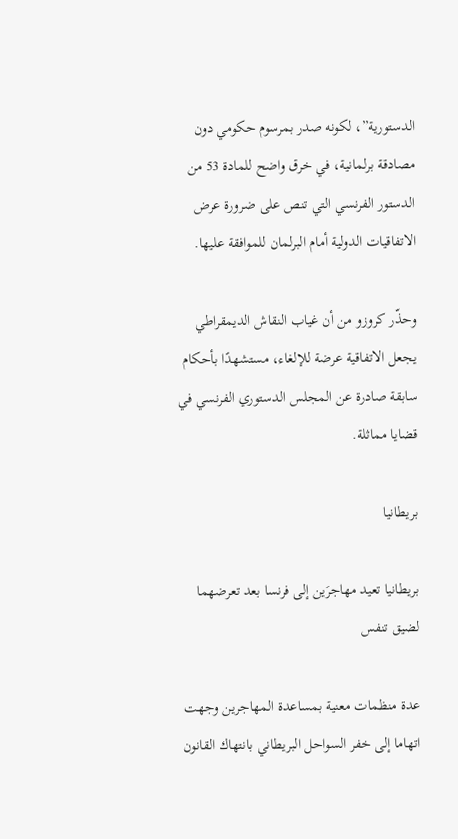الدستورية”، لكونه صدر بمرسوم حكومي دون مصادقة برلمانية، في خرق واضح للمادة 53 من الدستور الفرنسي التي تنص على ضرورة عرض الاتفاقيات الدولية أمام البرلمان للموافقة عليها.

وحذّر كروزو من أن غياب النقاش الديمقراطي يجعل الاتفاقية عرضة للإلغاء، مستشهدًا بأحكام سابقة صادرة عن المجلس الدستوري الفرنسي في قضايا مماثلة.

بريطانيا

بريطانيا تعيد مهاجرَين إلى فرنسا بعد تعرضهما لضيق تنفس

عدة منظمات معنية بمساعدة المهاجرين وجهت اتهاما إلى خفر السواحل البريطاني بانتهاك القانون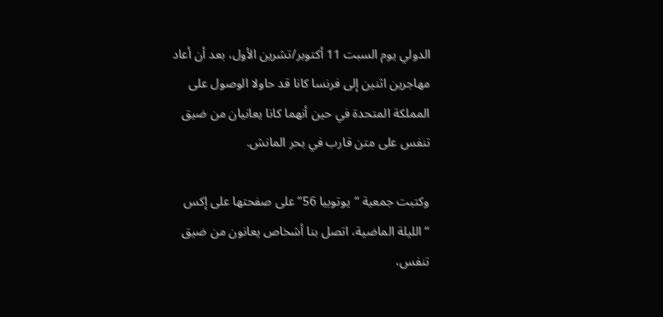الدولي يوم السبت 11 أكتوبر/تشرين الأول، بعد أن أعاد مهاجرين اثنين إلى فرنسا كانا قد حاولا الوصول على المملكة المتحدة في حين أنهما كانا يعانيان من ضيق تنفس على متن قارب في بحر المانش.

وكتبت جمعية “يوتوبيا 56” على صفحتها على إكس “الليلة الماضية، اتصل بنا أشخاص يعانون من ضيق تنفس،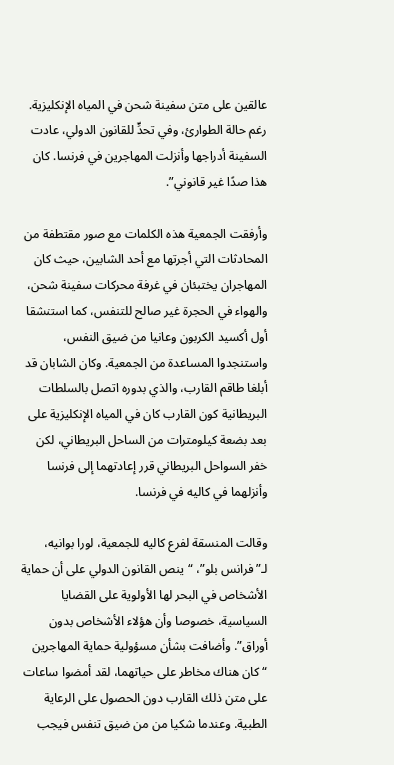عالقين على متن سفينة شحن في المياه الإنكليزية. رغم حالة الطوارئ، وفي تحدٍّ للقانون الدولي، عادت السفينة أدراجها وأنزلت المهاجرين في فرنسا. كان هذا صدًا غير قانوني”.

وأرفقت الجمعية هذه الكلمات مع صور مقتطفة من المحادثات التي أجرتها مع أحد الشابين، حيث كان المهاجران يختبئان في غرفة محركات سفينة شحن، والهواء في الحجرة غير صالح للتنفس، كما استنشقا أول أكسيد الكربون وعانيا من ضيق النفس، واستنجدوا المساعدة من الجمعية. وكان الشابان قد أبلغا طاقم القارب، والذي بدوره اتصل بالسلطات البريطانية كون القارب كان في المياه الإنكليزية على بعد بضعة كيلومترات من الساحل البريطاني، لكن خفر السواحل البريطاني قرر إعادتهما إلى فرنسا وأنزلهما في كاليه في فرنسا.

وقالت المنسقة لفرع كاليه للجمعية، لورا بوانيه، لـ”فرانس بلو”، “ينص القانون الدولي على أن حماية الأشخاص في البحر لها الأولوية على القضايا السياسية، خصوصا وأن هؤلاء الأشخاص بدون أوراق”. وأضافت بشأن مسؤولية حماية المهاجرين “كان هناك مخاطر على حياتهما، لقد أمضوا ساعات على متن ذلك القارب دون الحصول على الرعاية الطبية. وعندما شكيا من من ضيق تنفس فيجب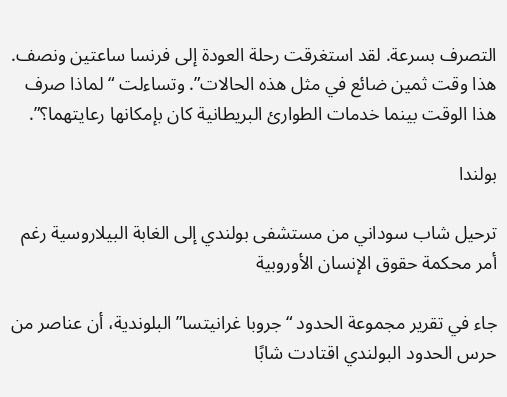التصرف بسرعة. لقد استغرقت رحلة العودة إلى فرنسا ساعتين ونصف. هذا وقت ثمين ضائع في مثل هذه الحالات”. وتساءلت “لماذا صرف هذا الوقت بينما خدمات الطوارئ البريطانية كان بإمكانها رعايتهما؟”.

بولندا

ترحيل شاب سوداني من مستشفى بولندي إلى الغابة البيلاروسية رغم أمر محكمة حقوق الإنسان الأوروبية

جاء في تقرير مجموعة الحدود “جروبا غرانيتسا” البلوندية، أن عناصر من حرس الحدود البولندي اقتادت شابًا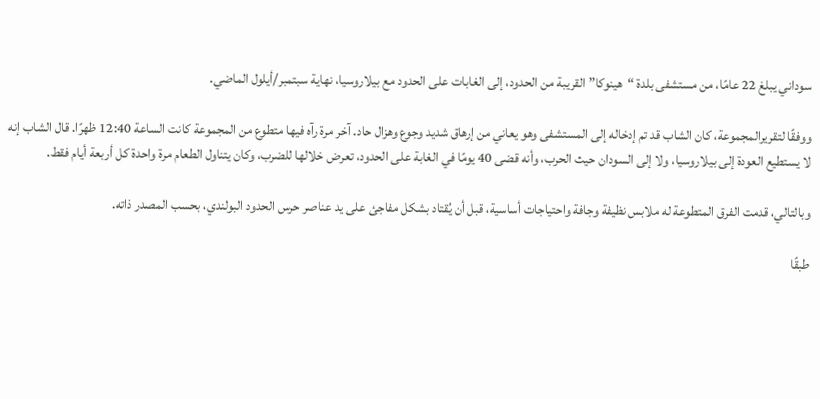سوداني يبلغ 22 عامًا، من مستشفى بلدة “هينوكا” القريبة من الحدود، إلى الغابات على الحدود مع بيلاروسيا، نهاية سبتمبر/أيلول الماضي.

ووفقًا لتقريرالمجموعة، كان الشاب قد تم إدخاله إلى المستشفى وهو يعاني من إرهاق شديد وجوع وهزال حاد. آخر مرة رآه فيها متطوع من المجموعة كانت الساعة 12:40 ظهرًا. قال الشاب إنه لا يستطيع العودة إلى بيلاروسيا، ولا إلى السودان حيث الحرب، وأنه قضى 40 يومًا في الغابة على الحدود، تعرض خلالها للضرب، وكان يتناول الطعام مرة واحدة كل أربعة أيام فقط.

وبالتالي، قدمت الفرق المتطوعة له ملابس نظيفة وجافة واحتياجات أساسية، قبل أن يُقتاد بشكل مفاجئ على يد عناصر حرس الحدود البولندي، بحسب المصدر ذاته.

طبقًا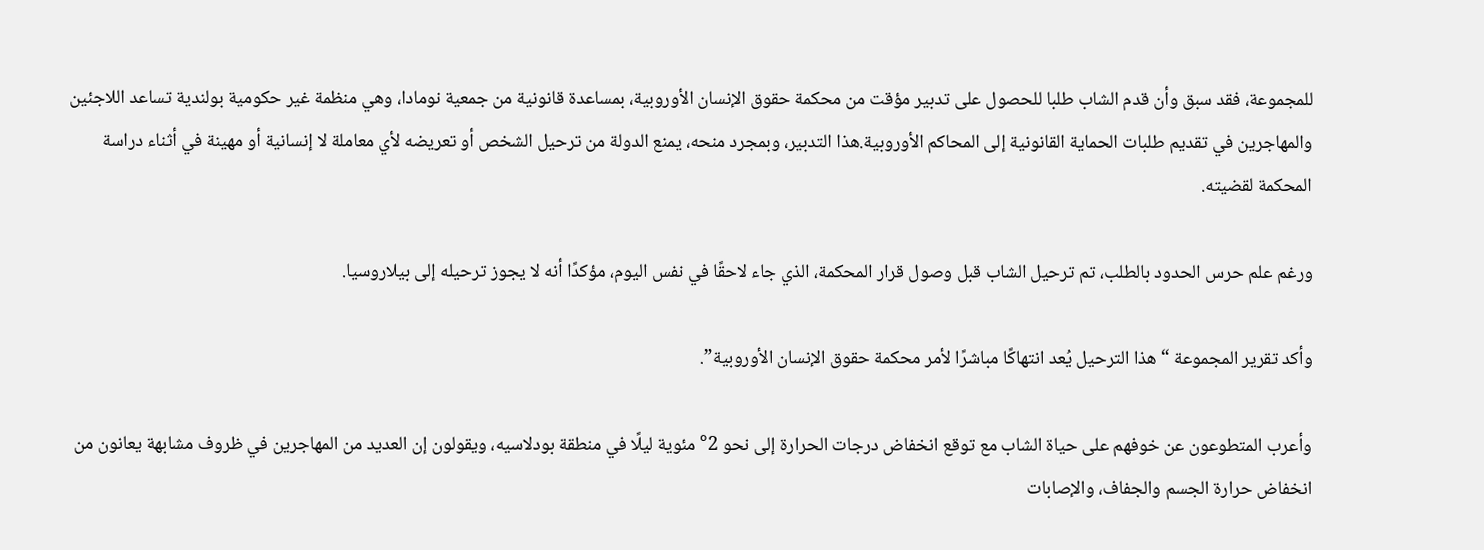للمجموعة، فقد سبق وأن قدم الشاب طلبا للحصول على تدبير مؤقت من محكمة حقوق الإنسان الأوروبية، بمساعدة قانونية من جمعية نومادا، وهي منظمة غير حكومية بولندية تساعد اللاجئين والمهاجرين في تقديم طلبات الحماية القانونية إلى المحاكم الأوروبية.هذا التدبير، وبمجرد منحه، يمنع الدولة من ترحيل الشخص أو تعريضه لأي معاملة لا إنسانية أو مهينة في أثناء دراسة المحكمة لقضيته.

ورغم علم حرس الحدود بالطلب، تم ترحيل الشاب قبل وصول قرار المحكمة، الذي جاء لاحقًا في نفس اليوم، مؤكدًا أنه لا يجوز ترحيله إلى بيلاروسيا.

وأكد تقرير المجموعة “هذا الترحيل يُعد انتهاكًا مباشرًا لأمر محكمة حقوق الإنسان الأوروبية”.

وأعرب المتطوعون عن خوفهم على حياة الشاب مع توقع انخفاض درجات الحرارة إلى نحو 2° مئوية ليلًا في منطقة بودلاسيه، ويقولون إن العديد من المهاجرين في ظروف مشابهة يعانون من انخفاض حرارة الجسم والجفاف، والإصابات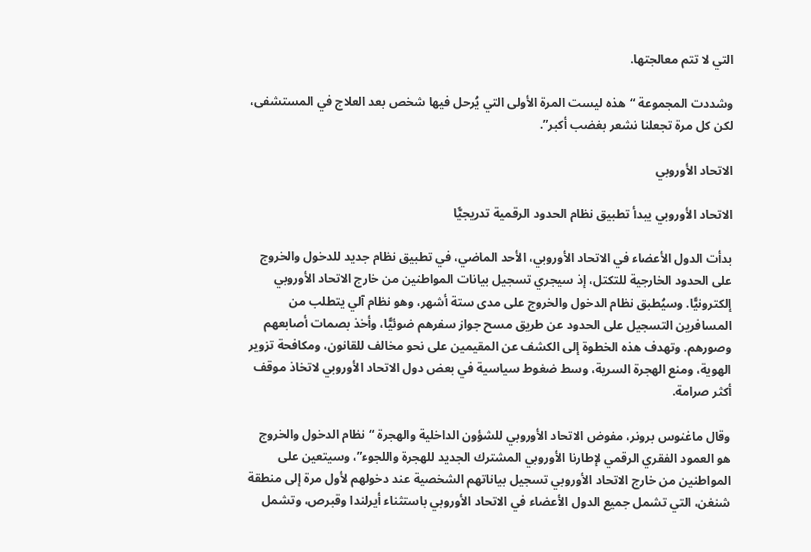التي لا تتم معالجتها.

وشددت المجموعة “هذه ليست المرة الأولى التي يُرحل فيها شخص بعد العلاج في المستشفى، لكن كل مرة تجعلنا نشعر بغضب أكبر”.

الاتحاد الأوروبي

الاتحاد الأوروبي يبدأ تطبيق نظام الحدود الرقمية تدريجيًّا

بدأت الدول الأعضاء في الاتحاد الأوروبي، الأحد الماضي، في تطبيق نظام جديد للدخول والخروج على الحدود الخارجية للتكتل، إذ سيجري تسجيل بيانات المواطنين من خارج الاتحاد الأوروبي إلكترونيًّا. وسيُطبق نظام الدخول والخروج على مدى ستة أشهر، وهو نظام آلي يتطلب من المسافرين التسجيل على الحدود عن طريق مسح جواز سفرهم ضوئيًّا، وأخذ بصمات أصابعهم وصورهم. وتهدف هذه الخطوة إلى الكشف عن المقيمين على نحو مخالف للقانون، ومكافحة تزوير الهوية، ومنع الهجرة السرية، وسط ضغوط سياسية في بعض دول الاتحاد الأوروبي لاتخاذ موقف أكثر صرامة.

وقال ماغنوس برونر، مفوض الاتحاد الأوروبي للشؤون الداخلية والهجرة “نظام الدخول والخروج هو العمود الفقري الرقمي لإطارنا الأوروبي المشترك الجديد للهجرة واللجوء”، وسيتعين على المواطنين من خارج الاتحاد الأوروبي تسجيل بياناتهم الشخصية عند دخولهم لأول مرة إلى منطقة شنغن، التي تشمل جميع الدول الأعضاء في الاتحاد الأوروبي باستثناء أيرلندا وقبرص، وتشمل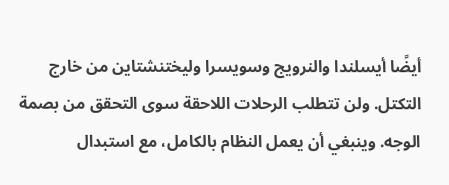أيضًا أيسلندا والنرويج وسويسرا وليختنشتاين من خارج التكتل. ولن تتطلب الرحلات اللاحقة سوى التحقق من بصمة الوجه. وينبغي أن يعمل النظام بالكامل، مع استبدال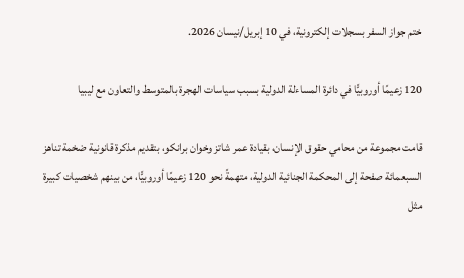ختم جواز السفر بسجلات إلكترونية، في 10 إبريل/نيسان 2026.

120 زعيمًا أوروبيًّا في دائرة المساءلة الدولية بسبب سياسات الهجرة بالمتوسط والتعاون مع ليبيا

قامت مجموعة من محامي حقوق الإنسان، بقيادة عمر شاتز وخوان برانكو، بتقديم مذكرة قانونية ضخمة تناهز السبعمائة صفحة إلى المحكمة الجنائية الدولية، متهمةً نحو 120 زعيمًا أوروبيًّا، من بينهم شخصيات كبيرة مثل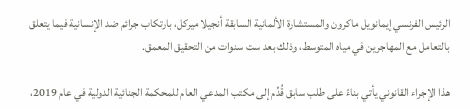الرئيس الفرنسي إيمانويل ماكرون والمستشارة الألمانية السابقة أنجيلا ميركل، بارتكاب جرائم ضد الإنسانية فيما يتعلق بالتعامل مع المهاجرين في مياه المتوسط، وذلك بعد ست سنوات من التحقيق المعمق.

هذا الإجراء القانوني يأتي بناءً على طلب سابق قُدِّم إلى مكتب المدعي العام للمحكمة الجنائية الدولية في عام 2019،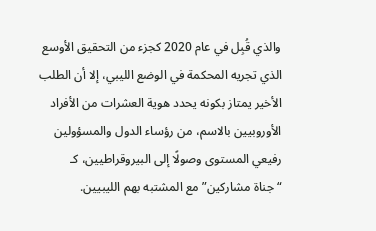والذي قُبِل في عام 2020 كجزء من التحقيق الأوسع الذي تجريه المحكمة في الوضع الليبي، إلا أن الطلب الأخير يمتاز بكونه يحدد هوية العشرات من الأفراد الأوروبيين بالاسم، من رؤساء الدول والمسؤولين رفيعي المستوى وصولًا إلى البيروقراطيين، كـ “جناة مشاركين” مع المشتبه بهم الليبيين.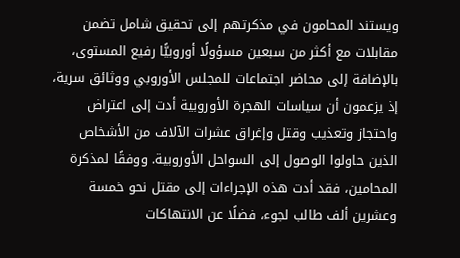ويستند المحامون في مذكرتهم إلى تحقيق شامل تضمن مقابلات مع أكثر من سبعين مسؤولًا أوروبيًّا رفيع المستوى، بالإضافة إلى محاضر اجتماعات للمجلس الأوروبي ووثائق سرية، إذ يزعمون أن سياسات الهجرة الأوروبية أدت إلى اعتراض واحتجاز وتعذيب وقتل وإغراق عشرات الآلاف من الأشخاص الذين حاولوا الوصول إلى السواحل الأوروبية. ووفقًا لمذكرة المحامين، فقد أدت هذه الإجراءات إلى مقتل نحو خمسة وعشرين ألف طالب لجوء، فضلًا عن الانتهاكات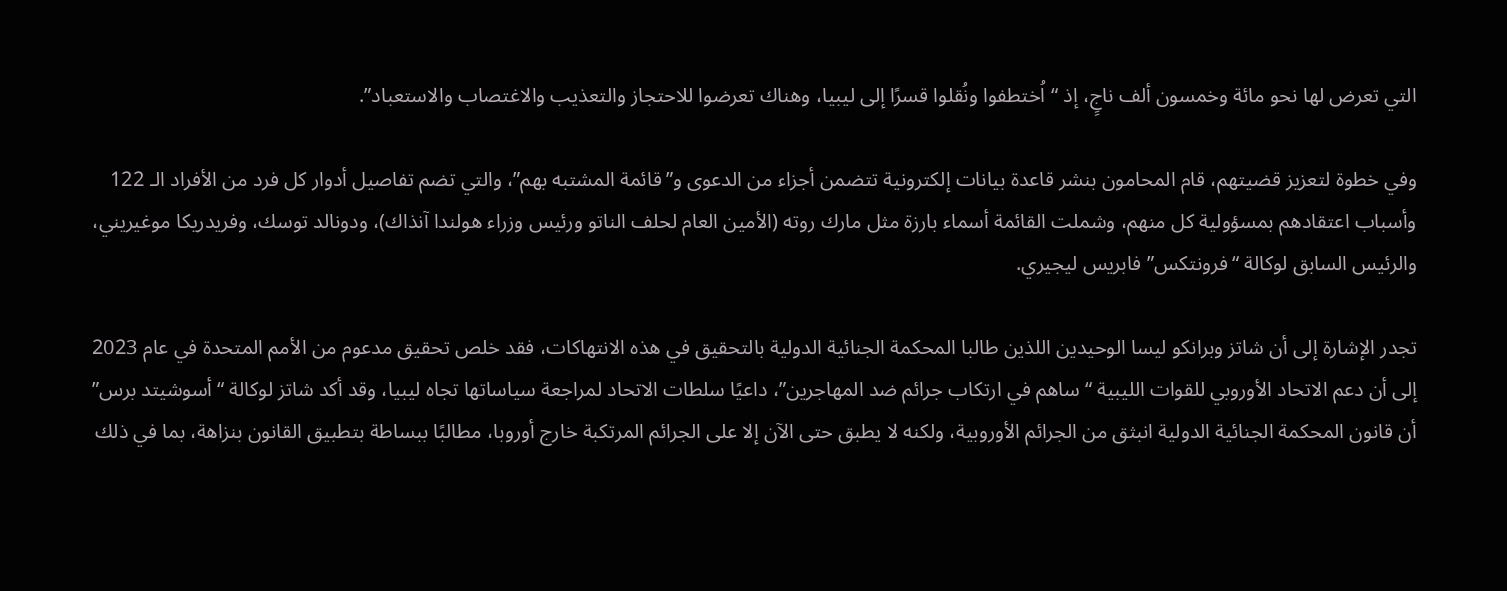التي تعرض لها نحو مائة وخمسون ألف ناجٍ، إذ “اُختطفوا ونُقلوا قسرًا إلى ليبيا، وهناك تعرضوا للاحتجاز والتعذيب والاغتصاب والاستعباد”.

وفي خطوة لتعزيز قضيتهم، قام المحامون بنشر قاعدة بيانات إلكترونية تتضمن أجزاء من الدعوى و”قائمة المشتبه بهم”، والتي تضم تفاصيل أدوار كل فرد من الأفراد الـ 122 وأسباب اعتقادهم بمسؤولية كل منهم، وشملت القائمة أسماء بارزة مثل مارك روته (الأمين العام لحلف الناتو ورئيس وزراء هولندا آنذاك)، ودونالد توسك، وفريدريكا موغيريني، والرئيس السابق لوكالة “فرونتكس” فابريس ليجيري.

تجدر الإشارة إلى أن شاتز وبرانكو ليسا الوحيدين اللذين طالبا المحكمة الجنائية الدولية بالتحقيق في هذه الانتهاكات، فقد خلص تحقيق مدعوم من الأمم المتحدة في عام 2023 إلى أن دعم الاتحاد الأوروبي للقوات الليبية “ساهم في ارتكاب جرائم ضد المهاجرين”، داعيًا سلطات الاتحاد لمراجعة سياساتها تجاه ليبيا، وقد أكد شاتز لوكالة “أسوشيتد برس” أن قانون المحكمة الجنائية الدولية انبثق من الجرائم الأوروبية، ولكنه لا يطبق حتى الآن إلا على الجرائم المرتكبة خارج أوروبا، مطالبًا ببساطة بتطبيق القانون بنزاهة، بما في ذلك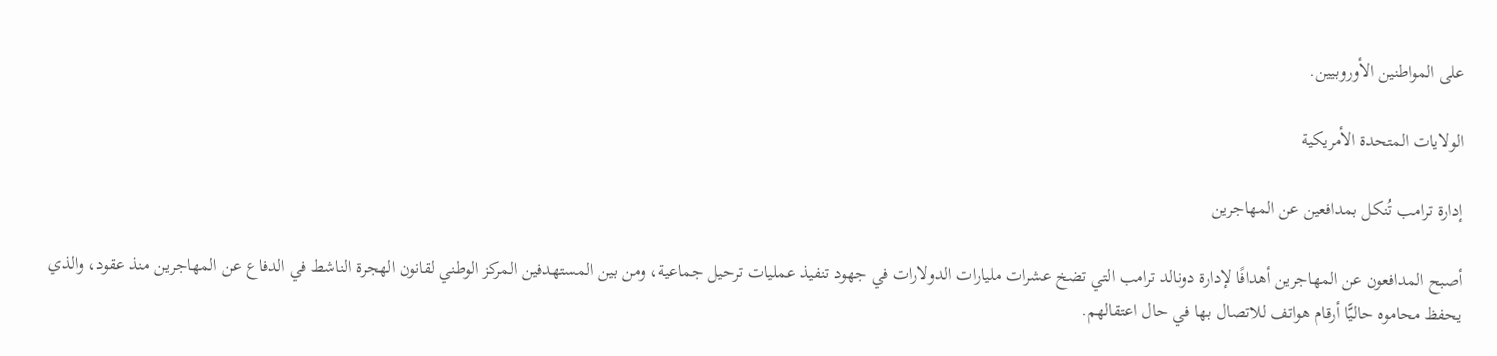على المواطنين الأوروبيين.

الولايات المتحدة الأمريكية

إدارة ترامب تُنكل بمدافعين عن المهاجرين

أصبح المدافعون عن المهاجرين أهدافًا لإدارة دونالد ترامب التي تضخ عشرات مليارات الدولارات في جهود تنفيذ عمليات ترحيل جماعية، ومن بين المستهدفين المركز الوطني لقانون الهجرة الناشط في الدفاع عن المهاجرين منذ عقود، والذي يحفظ محاموه حاليًّا أرقام هواتف للاتصال بها في حال اعتقالهم.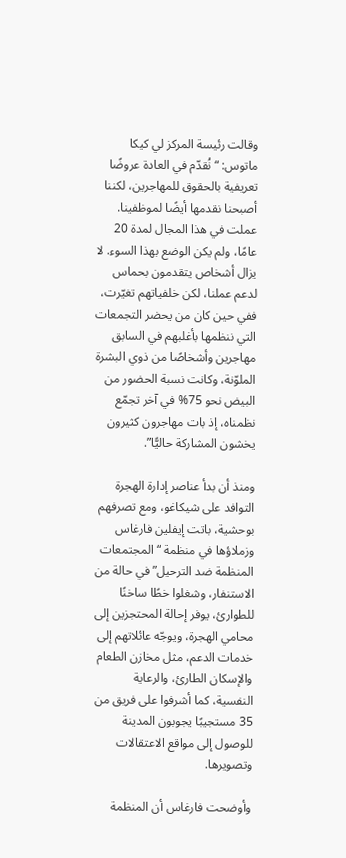وقالت رئيسة المركز لي كيكا ماتوس: “نُقدّم في العادة عروضًا تعريفية بالحقوق للمهاجرين، لكننا أصبحنا نقدمها أيضًا لموظفينا. عملت في هذا المجال لمدة 20 عامًا، ولم يكن الوضع بهذا السوء. لا يزال أشخاص يتقدمون بحماس لدعم عملنا، لكن خلفياتهم تغيّرت، ففي حين كان من يحضر التجمعات التي ننظمها بأغلبهم في السابق مهاجرين وأشخاصًا من ذوي البشرة الملوّنة، وكانت نسبة الحضور من البيض نحو 75% في آخر تجمّع نظمناه، إذ بات مهاجرون كثيرون يخشون المشاركة حاليًّا”.

ومنذ أن بدأ عناصر إدارة الهجرة التوافد على شيكاغو، ومع تصرفهم بوحشية، باتت إيفلين فارغاس وزملاؤها في منظمة “المجتمعات المنظمة ضد الترحيل” في حالة من الاستنفار، وشغلوا خطًا ساخنًا للطوارئ، يوفر إحالة المحتجزين إلى محامي الهجرة، ويوجّه عائلاتهم إلى خدمات الدعم، مثل مخازن الطعام والإسكان الطارئ، والرعاية النفسية، كما أشرفوا على فريق من 35 مستجيبًا يجوبون المدينة للوصول إلى مواقع الاعتقالات وتصويرها.

وأوضحت فارغاس أن المنظمة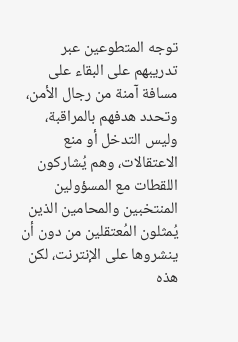توجه المتطوعين عبر تدريبهم على البقاء على مسافة آمنة من رجال الأمن، وتحدد هدفهم بالمراقبة، وليس التدخل أو منع الاعتقالات، وهم يُشاركون اللقطات مع المسؤولين المنتخبين والمحامين الذين يُمثلون المُعتقلين من دون أن ينشروها على الإنترنت، لكن هذه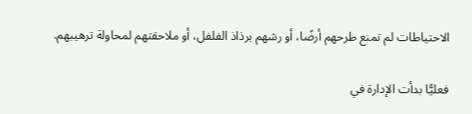الاحتياطات لم تمنع طرحهم أرضًا، أو رشهم برذاذ الفلفل، أو ملاحقتهم لمحاولة ترهيبهم.

فعليًّا بدأت الإدارة في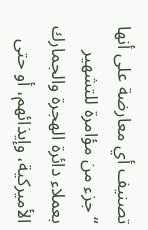تصنيف أي معارضة على أنها “جزء من مؤامرة للتشهير بعملاء دائرة الهجرة والجمارك الأميركية، وإيذائهم، أو حتى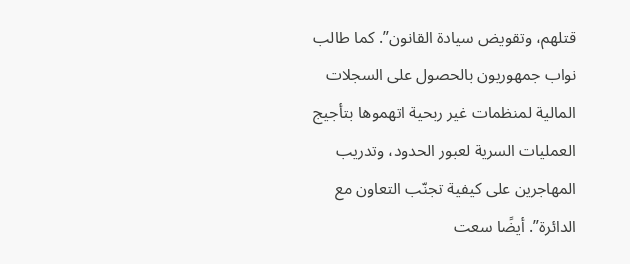قتلهم، وتقويض سيادة القانون”. كما طالب نواب جمهوريون بالحصول على السجلات المالية لمنظمات غير ربحية اتهموها بتأجيج العمليات السرية لعبور الحدود، وتدريب المهاجرين على كيفية تجنّب التعاون مع الدائرة”. أيضًا سعت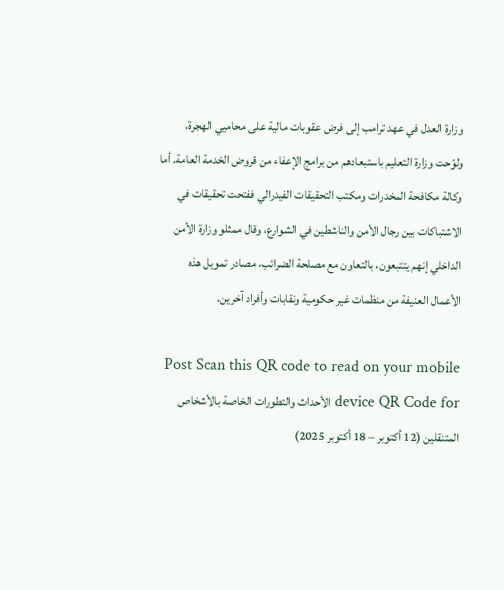وزارة العدل في عهد ترامب إلى فرض عقوبات مالية على محاميي الهجرة، ولوّحت وزارة التعليم باستبعادهم من برامج الإعفاء من قروض الخدمة العامة. أما وكالة مكافحة المخدرات ومكتب التحقيقات الفيدرالي ففتحت تحقيقات في الاشتباكات بين رجال الأمن والناشطين في الشوارع، وقال ممثلو وزارة الأمن الداخلي إنهم يتتبعون، بالتعاون مع مصلحة الضرائب، مصادر تمويل هذه الأعمال العنيفة من منظمات غير حكومية ونقابات وأفراد آخرين.

Post Scan this QR code to read on your mobile device QR Code for الأحداث والتطورات الخاصة بالأشخاص المتنقلين (12 أكتوبر – 18 أكتوبر 2025)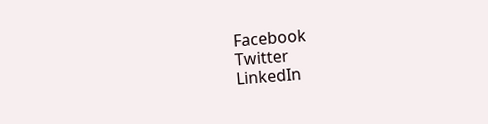Facebook
Twitter
LinkedIn